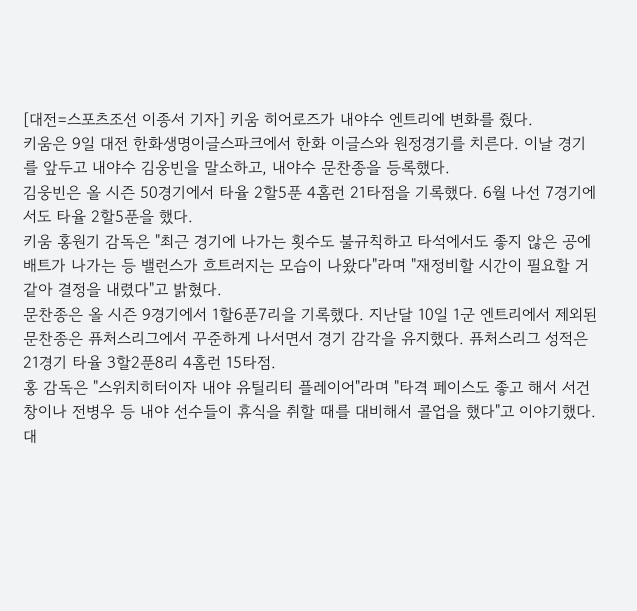[대전=스포츠조선 이종서 기자] 키움 히어로즈가 내야수 엔트리에 변화를 줬다.
키움은 9일 대전 한화생명이글스파크에서 한화 이글스와 원정경기를 치른다. 이날 경기를 앞두고 내야수 김웅빈을 말소하고, 내야수 문찬종을 등록했다.
김웅빈은 올 시즌 50경기에서 타율 2할5푼 4홈런 21타점을 기록했다. 6월 나선 7경기에서도 타율 2할5푼을 했다.
키움 홍원기 감독은 "최근 경기에 나가는 횟수도 불규칙하고 타석에서도 좋지 않은 공에 배트가 나가는 등 밸런스가 흐트러지는 모습이 나왔다"라며 "재정비할 시간이 필요할 거 같아 결정을 내렸다"고 밝혔다.
문찬종은 올 시즌 9경기에서 1할6푼7리을 기록했다. 지난달 10일 1군 엔트리에서 제외된 문찬종은 퓨처스리그에서 꾸준하게 나서면서 경기 감각을 유지했다. 퓨처스리그 성적은 21경기 타율 3할2푼8리 4홈런 15타점.
홍 감독은 "스위치히터이자 내야 유틸리티 플레이어"라며 "타격 페이스도 좋고 해서 서건창이나 전병우 등 내야 선수들이 휴식을 취할 때를 대비해서 콜업을 했다"고 이야기했다.
대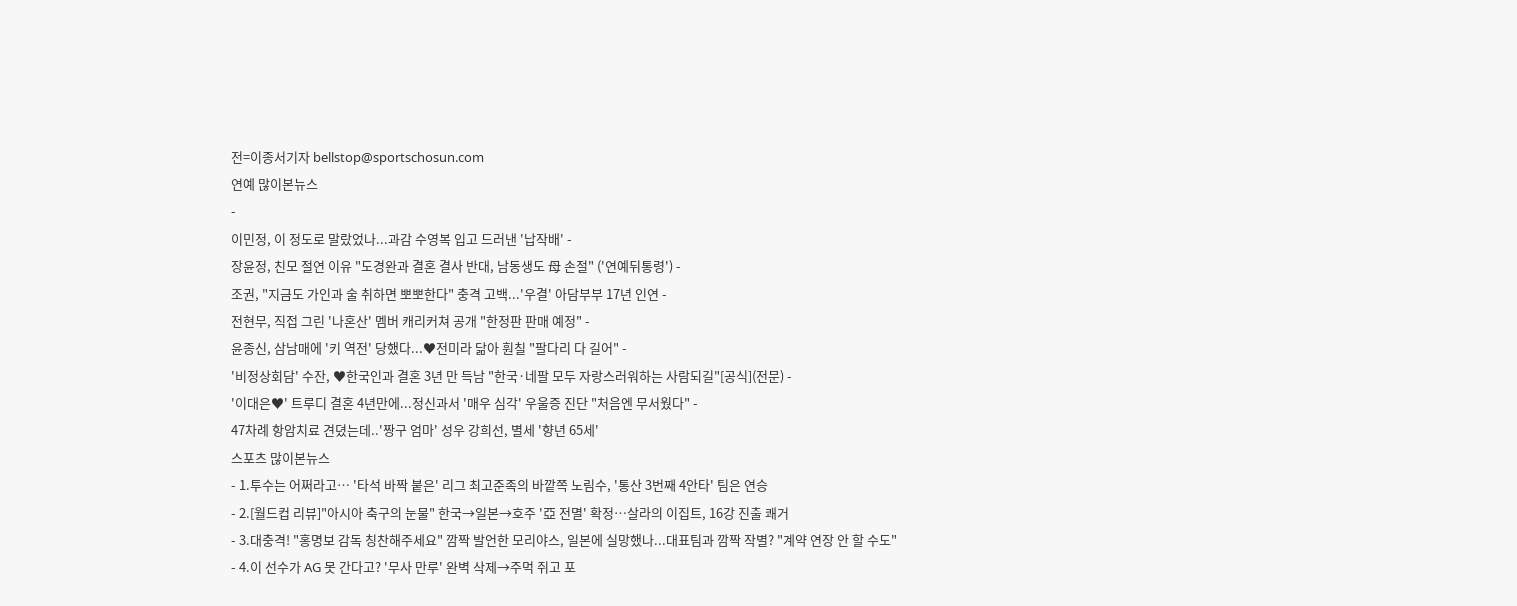전=이종서기자 bellstop@sportschosun.com
연예 많이본뉴스
-
이민정, 이 정도로 말랐었나...과감 수영복 입고 드러낸 '납작배' -
장윤정, 친모 절연 이유 "도경완과 결혼 결사 반대, 남동생도 母 손절" ('연예뒤통령') -
조권, "지금도 가인과 술 취하면 뽀뽀한다" 충격 고백...'우결' 아담부부 17년 인연 -
전현무, 직접 그린 '나혼산' 멤버 캐리커쳐 공개 "한정판 판매 예정" -
윤종신, 삼남매에 '키 역전' 당했다...♥전미라 닮아 훤칠 "팔다리 다 길어" -
'비정상회담' 수잔, ♥한국인과 결혼 3년 만 득남 "한국·네팔 모두 자랑스러워하는 사람되길"[공식](전문) -
'이대은♥' 트루디 결혼 4년만에...정신과서 '매우 심각' 우울증 진단 "처음엔 무서웠다" -
47차례 항암치료 견뎠는데..'짱구 엄마' 성우 강희선, 별세 '향년 65세'
스포츠 많이본뉴스
- 1.투수는 어쩌라고… '타석 바짝 붙은' 리그 최고준족의 바깥쪽 노림수, '통산 3번째 4안타' 팀은 연승
- 2.[월드컵 리뷰]"아시아 축구의 눈물" 한국→일본→호주 '亞 전멸' 확정…살라의 이집트, 16강 진출 쾌거
- 3.대충격! "홍명보 감독 칭찬해주세요" 깜짝 발언한 모리야스, 일본에 실망했나...대표팀과 깜짝 작별? "계약 연장 안 할 수도"
- 4.이 선수가 AG 못 간다고? '무사 만루' 완벽 삭제→주먹 쥐고 포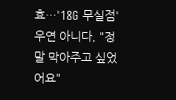효…'18G 무실점' 우연 아니다, "정말 막아주고 싶었어요"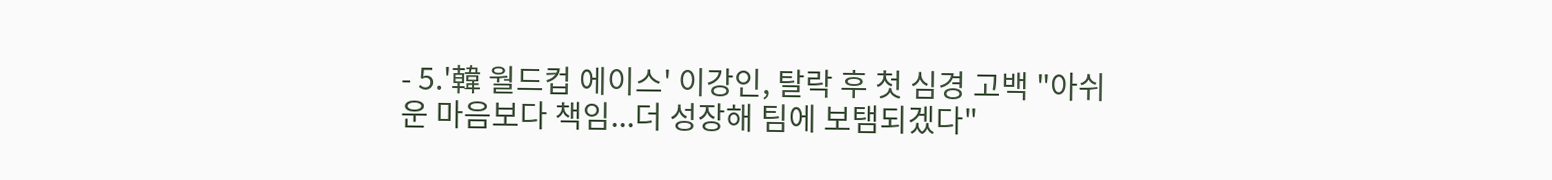- 5.'韓 월드컵 에이스' 이강인, 탈락 후 첫 심경 고백 "아쉬운 마음보다 책임...더 성장해 팀에 보탬되겠다"